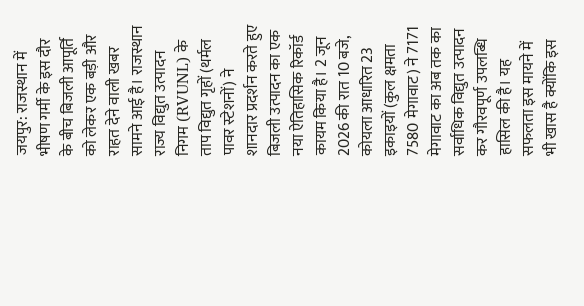जयपुर: राजस्थान में भीषण गर्मी के इस दौर के बीच बिजली आपूर्ति को लेकर एक बड़ी और राहत देने वाली खबर सामने आई है। राजस्थान राज्य विद्युत उत्पादन निगम (RVUNL) के ताप विद्युत गृहों (थर्मल पावर स्टेशनों) ने शानदार प्रदर्शन करते हुए बिजली उत्पादन का एक नया ऐतिहासिक रिकॉर्ड कायम किया है। 2 जून 2026 की रात 10 बजे, कोयला आधारित 23 इकाइयों (कुल क्षमता 7580 मेगावाट) ने 7171 मेगावाट का अब तक का सर्वाधिक विद्युत उत्पादन कर गौरवपूर्ण उपलब्धि हासिल की है। यह सफलता इस मायने में भी खास है क्योंकि इस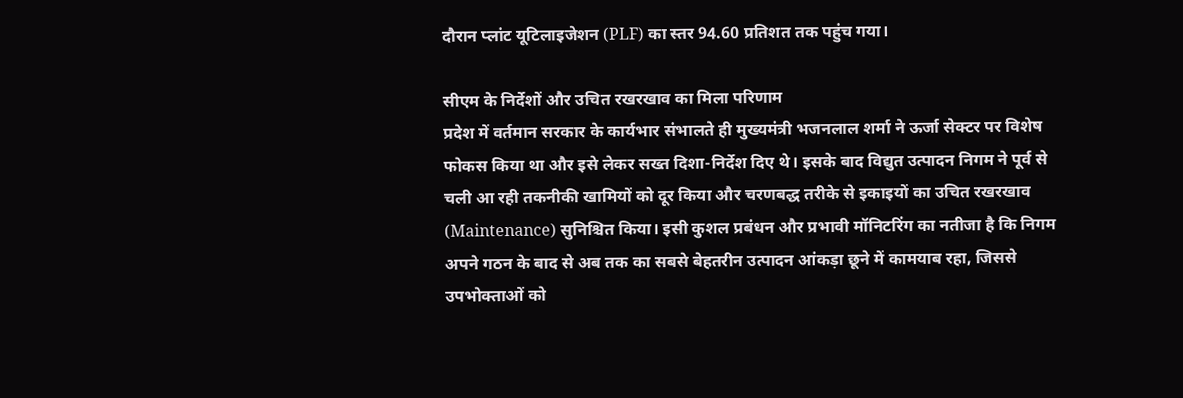दौरान प्लांट यूटिलाइजेशन (PLF) का स्तर 94.60 प्रतिशत तक पहुंच गया।

सीएम के निर्देशों और उचित रखरखाव का मिला परिणाम
प्रदेश में वर्तमान सरकार के कार्यभार संभालते ही मुख्यमंत्री भजनलाल शर्मा ने ऊर्जा सेक्टर पर विशेष फोकस किया था और इसे लेकर सख्त दिशा-निर्देश दिए थे। इसके बाद विद्युत उत्पादन निगम ने पूर्व से चली आ रही तकनीकी खामियों को दूर किया और चरणबद्ध तरीके से इकाइयों का उचित रखरखाव (Maintenance) सुनिश्चित किया। इसी कुशल प्रबंधन और प्रभावी मॉनिटरिंग का नतीजा है कि निगम अपने गठन के बाद से अब तक का सबसे बेहतरीन उत्पादन आंकड़ा छूने में कामयाब रहा, जिससे उपभोक्ताओं को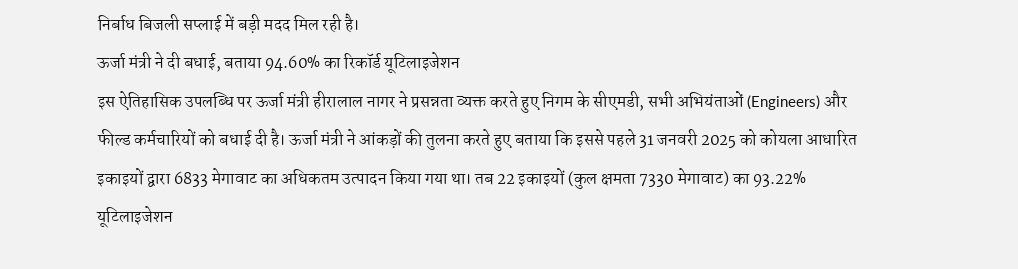निर्बाध बिजली सप्लाई में बड़ी मदद मिल रही है।
ऊर्जा मंत्री ने दी बधाई, बताया 94.60% का रिकॉर्ड यूटिलाइजेशन
इस ऐतिहासिक उपलब्धि पर ऊर्जा मंत्री हीरालाल नागर ने प्रसन्नता व्यक्त करते हुए निगम के सीएमडी, सभी अभियंताओं (Engineers) और फील्ड कर्मचारियों को बधाई दी है। ऊर्जा मंत्री ने आंकड़ों की तुलना करते हुए बताया कि इससे पहले 31 जनवरी 2025 को कोयला आधारित इकाइयों द्वारा 6833 मेगावाट का अधिकतम उत्पादन किया गया था। तब 22 इकाइयों (कुल क्षमता 7330 मेगावाट) का 93.22% यूटिलाइजेशन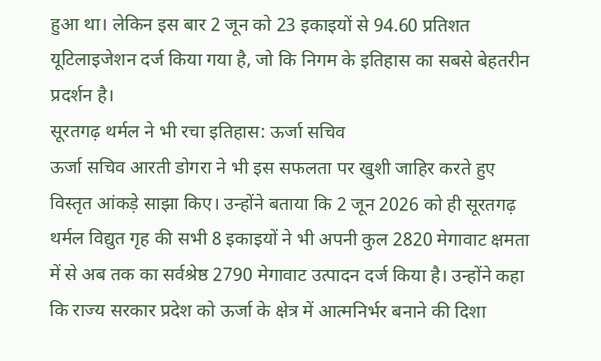हुआ था। लेकिन इस बार 2 जून को 23 इकाइयों से 94.60 प्रतिशत यूटिलाइजेशन दर्ज किया गया है, जो कि निगम के इतिहास का सबसे बेहतरीन प्रदर्शन है।
सूरतगढ़ थर्मल ने भी रचा इतिहास: ऊर्जा सचिव
ऊर्जा सचिव आरती डोगरा ने भी इस सफलता पर खुशी जाहिर करते हुए विस्तृत आंकड़े साझा किए। उन्होंने बताया कि 2 जून 2026 को ही सूरतगढ़ थर्मल विद्युत गृह की सभी 8 इकाइयों ने भी अपनी कुल 2820 मेगावाट क्षमता में से अब तक का सर्वश्रेष्ठ 2790 मेगावाट उत्पादन दर्ज किया है। उन्होंने कहा कि राज्य सरकार प्रदेश को ऊर्जा के क्षेत्र में आत्मनिर्भर बनाने की दिशा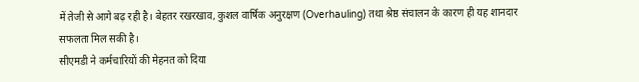में तेजी से आगे बढ़ रही है। बेहतर रखरखाव, कुशल वार्षिक अनुरक्षण (Overhauling) तथा श्रेष्ठ संचालन के कारण ही यह शानदार सफलता मिल सकी है।
सीएमडी ने कर्मचारियों की मेहनत को दिया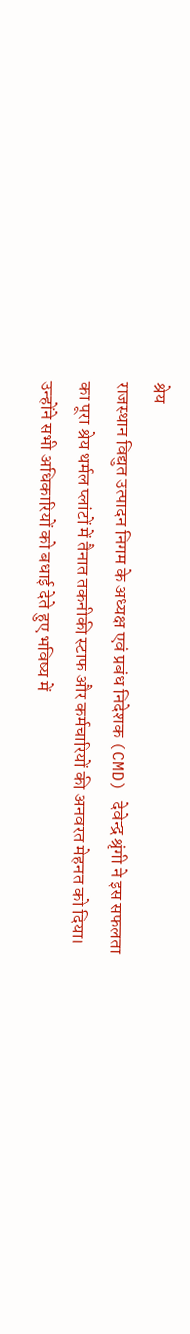श्रेय
राजस्थान विद्युत उत्पादन निगम के अध्यक्ष एवं प्रबंध निदेशक (CMD) देवेन्द्र श्रृंगी ने इस सफलता का पूरा श्रेय थर्मल प्लांटों में तैनात तकनीकी स्टाफ और कर्मचारियों की अनवरत मेहनत को दिया। उन्होंने सभी अधिकारियों को बधाई देते हुए भविष्य में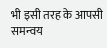भी इसी तरह के आपसी समन्वय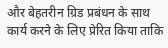और बेहतरीन ग्रिड प्रबंधन के साथ कार्य करने के लिए प्रेरित किया ताकि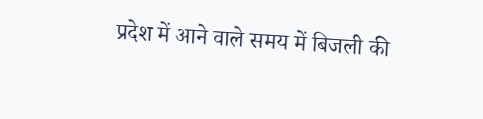प्रदेश में आने वाले समय में बिजली की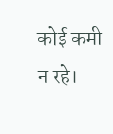कोई कमी न रहे।